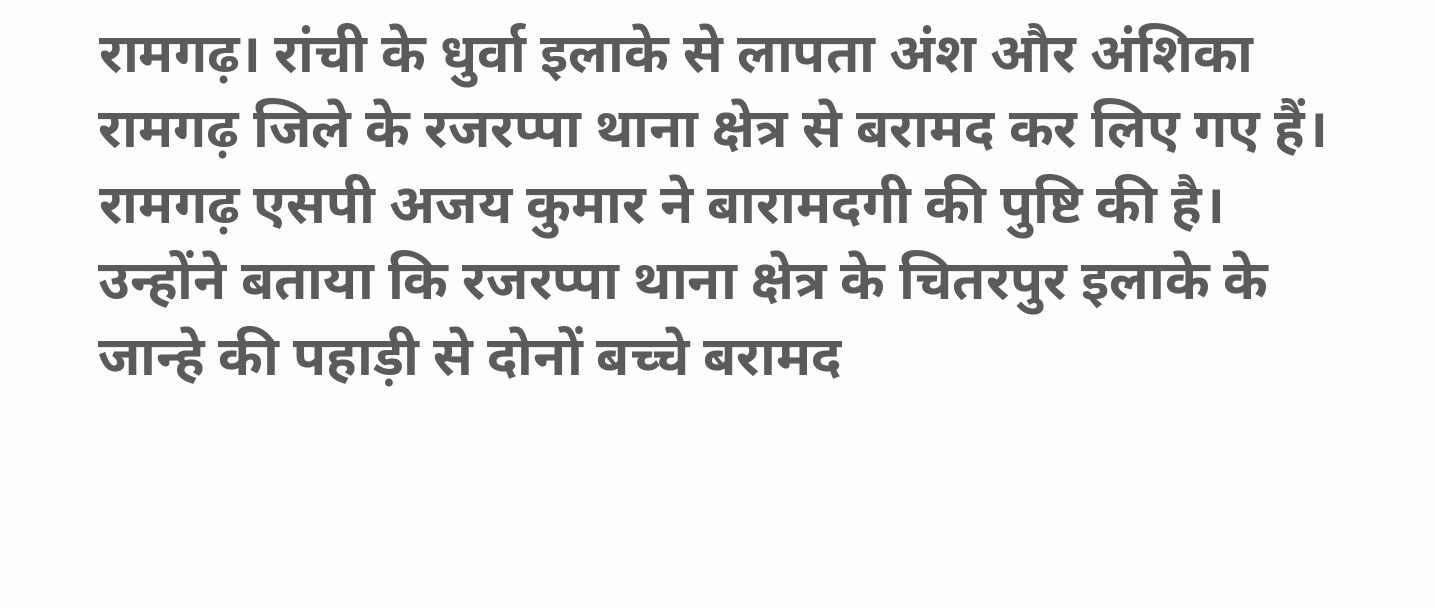रामगढ़। रांची के धुर्वा इलाके से लापता अंश और अंशिका रामगढ़ जिले के रजरप्पा थाना क्षेत्र से बरामद कर लिए गए हैं। रामगढ़ एसपी अजय कुमार ने बारामदगी की पुष्टि की है। उन्होंने बताया कि रजरप्पा थाना क्षेत्र के चितरपुर इलाके के जान्हे की पहाड़ी से दोनों बच्चे बरामद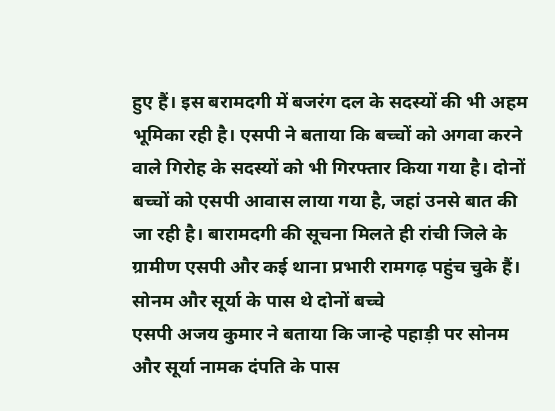हुए हैं। इस बरामदगी में बजरंग दल के सदस्यों की भी अहम भूमिका रही है। एसपी ने बताया कि बच्चों को अगवा करने वाले गिरोह के सदस्यों को भी गिरफ्तार किया गया है। दोनों बच्चों को एसपी आवास लाया गया है, जहां उनसे बात की जा रही है। बारामदगी की सूचना मिलते ही रांची जिले के ग्रामीण एसपी और कई थाना प्रभारी रामगढ़ पहुंच चुके हैं।
सोनम और सूर्या के पास थे दोनों बच्चे
एसपी अजय कुमार ने बताया कि जान्हे पहाड़ी पर सोनम और सूर्या नामक दंपति के पास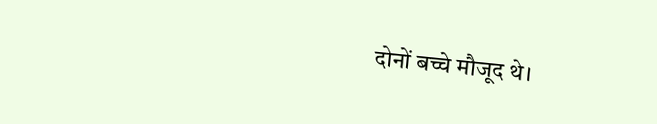दोनों बच्चे मौजूद थे।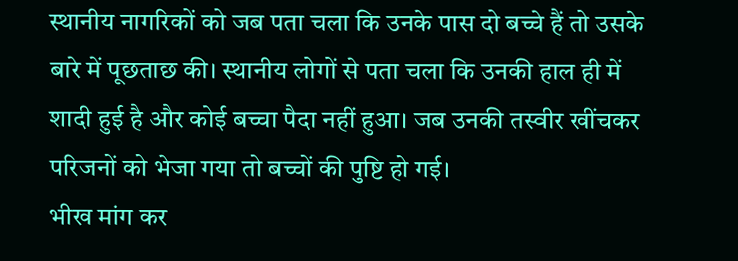स्थानीय नागरिकों को जब पता चला कि उनके पास दो बच्चे हैं तो उसके बारे में पूछताछ की। स्थानीय लोगों से पता चला कि उनकी हाल ही में शादी हुई है और कोई बच्चा पैदा नहीं हुआ। जब उनकी तस्वीर खींचकर परिजनों को भेजा गया तो बच्चों की पुष्टि हो गई।
भीख मांग कर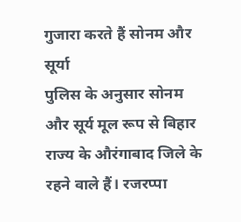गुजारा करते हैं सोनम और सूर्या
पुलिस के अनुसार सोनम और सूर्य मूल रूप से बिहार राज्य के औरंगाबाद जिले के रहने वाले हैं। रजरप्पा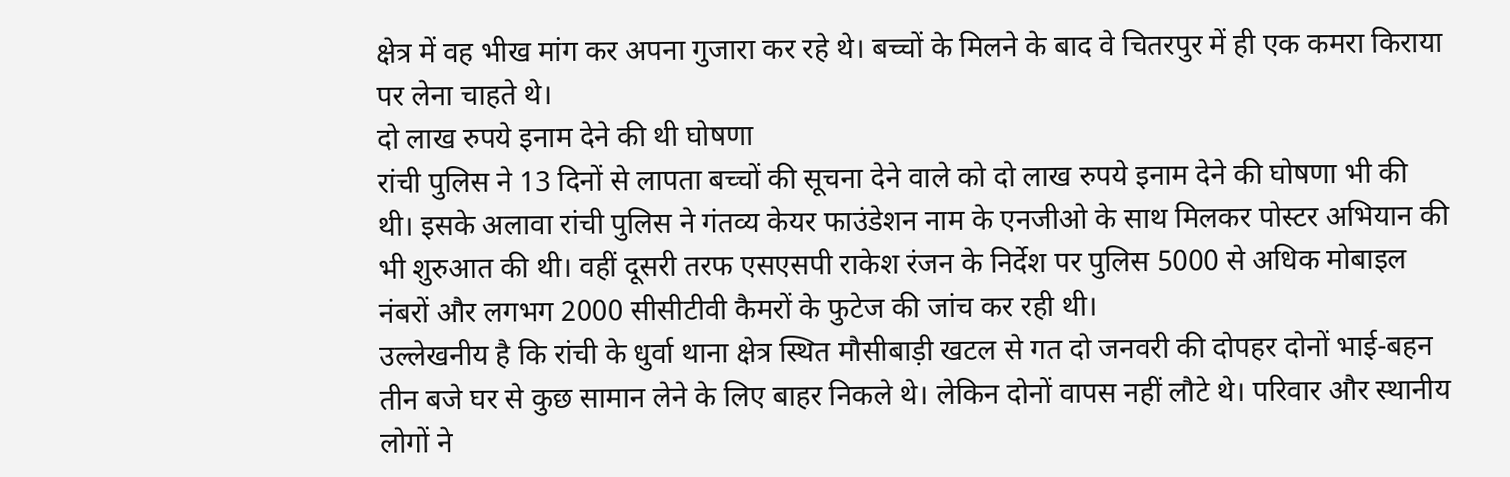क्षेत्र में वह भीख मांग कर अपना गुजारा कर रहे थे। बच्चों के मिलने के बाद वे चितरपुर में ही एक कमरा किराया पर लेना चाहते थे।
दो लाख रुपये इनाम देने की थी घोषणा
रांची पुलिस ने 13 दिनों से लापता बच्चों की सूचना देने वाले को दो लाख रुपये इनाम देने की घोषणा भी की थी। इसके अलावा रांची पुलिस ने गंतव्य केयर फाउंडेशन नाम के एनजीओ के साथ मिलकर पोस्टर अभियान की भी शुरुआत की थी। वहीं दूसरी तरफ एसएसपी राकेश रंजन के निर्देश पर पुलिस 5000 से अधिक मोबाइल नंबरों और लगभग 2000 सीसीटीवी कैमरों के फुटेज की जांच कर रही थी।
उल्लेखनीय है कि रांची के धुर्वा थाना क्षेत्र स्थित मौसीबाड़ी खटल से गत दो जनवरी की दोपहर दोनों भाई-बहन तीन बजे घर से कुछ सामान लेने के लिए बाहर निकले थे। लेकिन दोनों वापस नहीं लौटे थे। परिवार और स्थानीय लोगों ने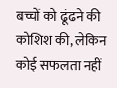बच्चों को ढूंढने की कोशिश की, लेकिन कोई सफलता नहीं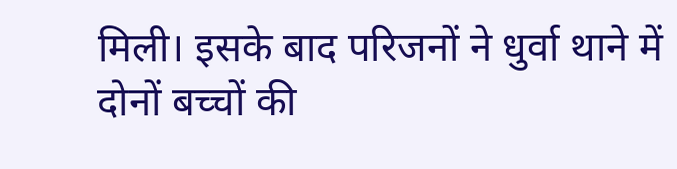मिली। इसके बाद परिजनों ने धुर्वा थाने में दोनों बच्चों की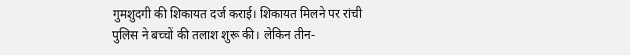गुमशुदगी की शिकायत दर्ज कराई। शिकायत मिलने पर रांची पुलिस ने बच्चों की तलाश शुरू की। लेकिन तीन-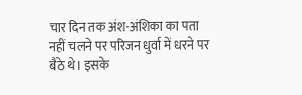चार दिन तक अंश-अंशिका का पता नहीं चलने पर परिजन धुर्वा में धरने पर बैठे थे। इसके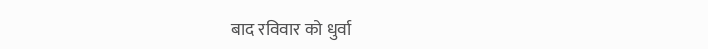बाद रविवार को धुर्वा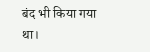बंद भी किया गया था।